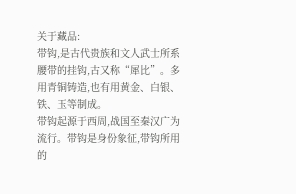关于藏品:
带钩,是古代贵族和文人武士所系腰带的挂钩,古又称“犀比”。多用青铜铸造,也有用黄金、白银、铁、玉等制成。
带钩起源于西周,战国至秦汉广为流行。带钩是身份象征,带钩所用的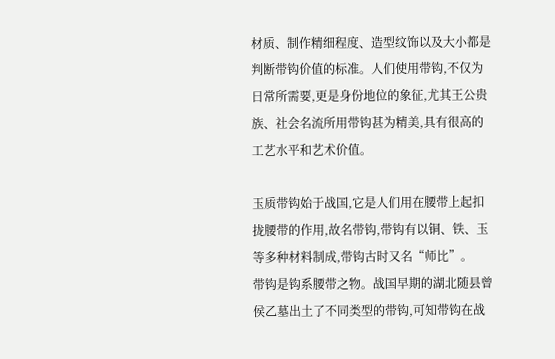材质、制作精细程度、造型纹饰以及大小都是判断带钩价值的标准。人们使用带钩,不仅为日常所需要,更是身份地位的象征,尤其王公贵族、社会名流所用带钩甚为精美,具有很高的工艺水平和艺术价值。

玉质带钩始于战国,它是人们用在腰带上起扣拢腰带的作用,故名带钩,带钩有以铜、铁、玉等多种材料制成,带钩古时又名“师比”。
带钩是钩系腰带之物。战国早期的湖北随县曾侯乙墓出土了不同类型的带钩,可知带钩在战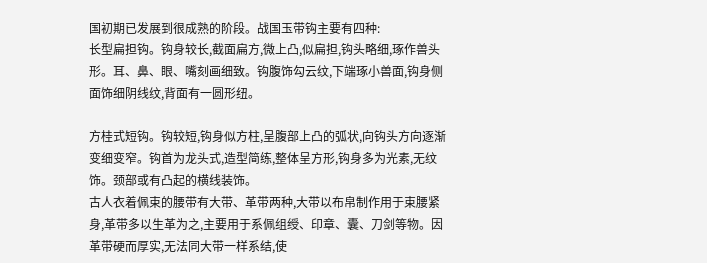国初期已发展到很成熟的阶段。战国玉带钩主要有四种:
长型扁担钩。钩身较长,截面扁方,微上凸,似扁担,钩头略细,琢作兽头形。耳、鼻、眼、嘴刻画细致。钩腹饰勾云纹,下端琢小兽面,钩身侧面饰细阴线纹,背面有一圆形纽。

方桂式短钩。钩较短,钩身似方柱,呈腹部上凸的弧状,向钩头方向逐渐变细变窄。钩首为龙头式,造型简练,整体呈方形,钩身多为光素,无纹饰。颈部或有凸起的横线装饰。
古人衣着佩束的腰带有大带、革带两种,大带以布帛制作用于束腰紧身,革带多以生革为之,主要用于系佩组绶、印章、囊、刀剑等物。因革带硬而厚实,无法同大带一样系结,使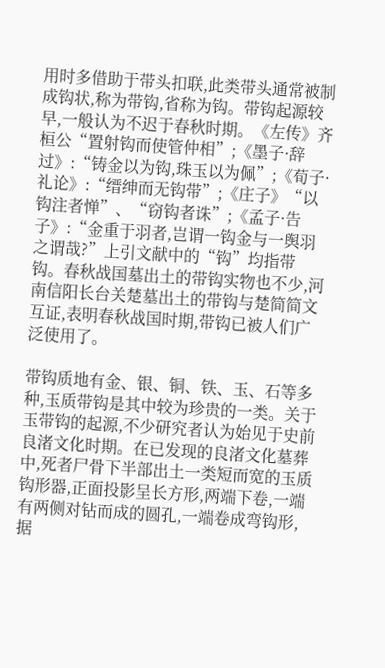用时多借助于带头扣联,此类带头通常被制成钩状,称为带钩,省称为钩。带钩起源较早,一般认为不迟于春秋时期。《左传》齐桓公“置射钩而使管仲相”;《墨子·辞过》:“铸金以为钩,珠玉以为佩”;《荀子·礼论》:“缙绅而无钩带”;《庄子》“以钩注者惮”、“窃钩者诛”;《孟子·告子》:“金重于羽者,岂谓一钩金与一舆羽之谓哉?”上引文献中的“钩”均指带钩。春秋战国墓出土的带钩实物也不少,河南信阳长台关楚墓出土的带钩与楚简简文互证,表明春秋战国时期,带钩已被人们广泛使用了。

带钩质地有金、银、铜、铁、玉、石等多种,玉质带钩是其中较为珍贵的一类。关于玉带钩的起源,不少研究者认为始见于史前良渚文化时期。在已发现的良渚文化墓葬中,死者尸骨下半部出土一类短而宽的玉质钩形器,正面投影呈长方形,两端下卷,一端有两侧对钻而成的圆孔,一端卷成弯钩形,据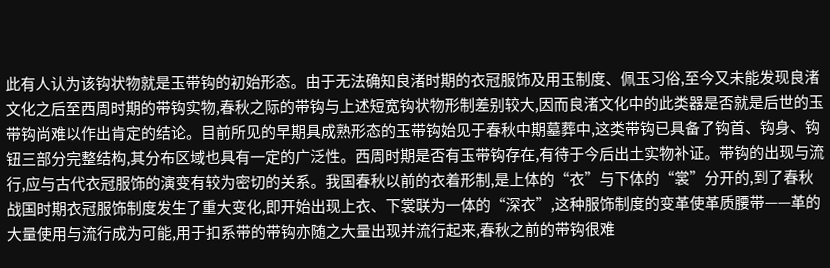此有人认为该钩状物就是玉带钩的初始形态。由于无法确知良渚时期的衣冠服饰及用玉制度、佩玉习俗,至今又未能发现良渚文化之后至西周时期的带钩实物,春秋之际的带钩与上述短宽钩状物形制差别较大,因而良渚文化中的此类器是否就是后世的玉带钩尚难以作出肯定的结论。目前所见的早期具成熟形态的玉带钩始见于春秋中期墓葬中,这类带钩已具备了钩首、钩身、钩钮三部分完整结构,其分布区域也具有一定的广泛性。西周时期是否有玉带钩存在,有待于今后出土实物补证。带钩的出现与流行,应与古代衣冠服饰的演变有较为密切的关系。我国春秋以前的衣着形制,是上体的“衣”与下体的“裳”分开的,到了春秋战国时期衣冠服饰制度发生了重大变化,即开始出现上衣、下裳联为一体的“深衣”,这种服饰制度的变革使革质腰带——革的大量使用与流行成为可能,用于扣系带的带钩亦随之大量出现并流行起来,春秋之前的带钩很难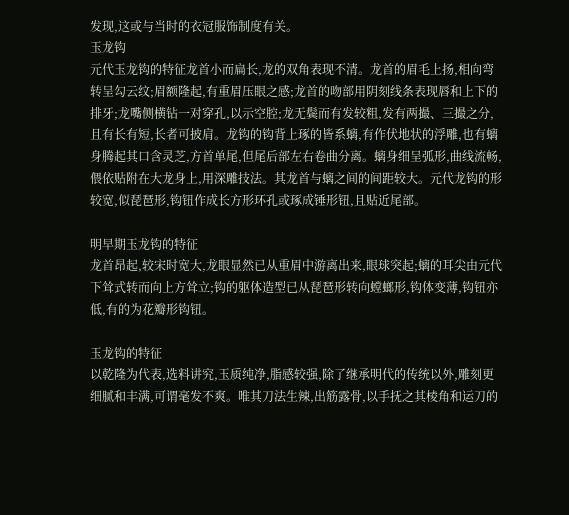发现,这或与当时的衣冠服饰制度有关。
玉龙钩
元代玉龙钩的特征龙首小而扁长,龙的双角表现不清。龙首的眉毛上扬,相向弯转呈勾云纹;眉额隆起,有重眉压眼之感;龙首的吻部用阴刻线条表现唇和上下的排牙;龙嘴侧横钻一对穿孔,以示空腔;龙无鬓而有发较粗,发有两撮、三撮之分,且有长有短,长者可披肩。龙钩的钩背上琢的皆系螭,有作伏地状的浮雕,也有螭身腾起其口含灵芝,方首单尾,但尾后部左右卷曲分离。螭身细呈弧形,曲线流畅,偎依贴附在大龙身上,用深雕技法。其龙首与螭之间的间距较大。元代龙钩的形较宽,似琵琶形,钩钮作成长方形环孔或琢成锤形钮,且贴近尾部。

明早期玉龙钩的特征
龙首昂起,较宋时宽大,龙眼显然已从重眉中游离出来,眼球突起;螭的耳尖由元代下耸式转而向上方耸立;钩的躯体造型已从琵琶形转向螳螂形,钩体变薄,钩钮亦低,有的为花瓣形钩钮。

玉龙钩的特征
以乾隆为代表,选料讲究,玉质纯净,脂感较强,除了继承明代的传统以外,雕刻更细腻和丰满,可谓毫发不爽。唯其刀法生辣,出筋露骨,以手抚之其棱角和运刀的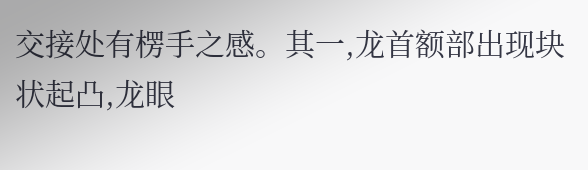交接处有楞手之感。其一,龙首额部出现块状起凸,龙眼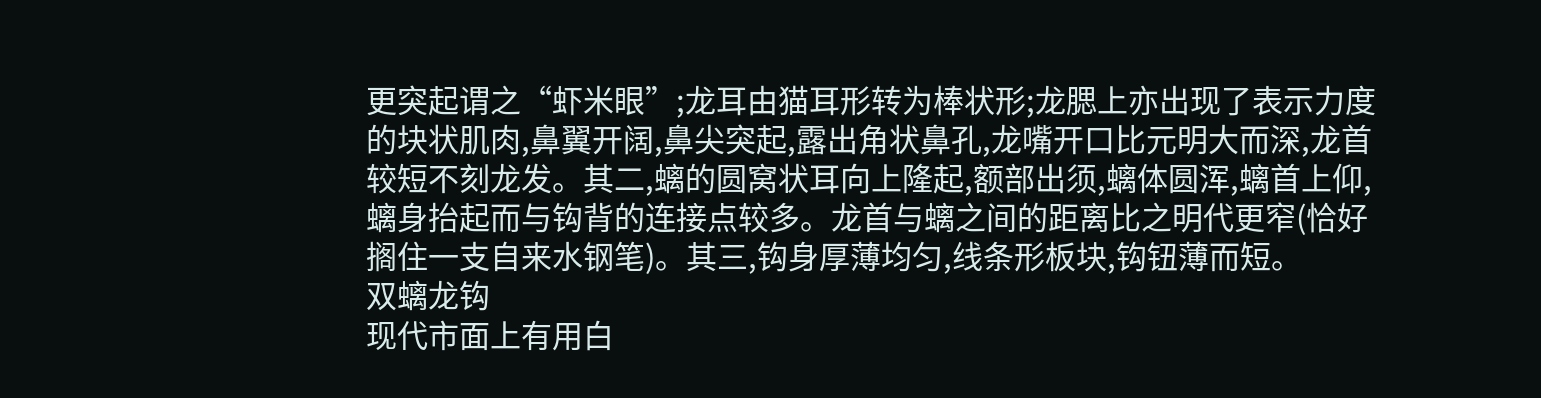更突起谓之“虾米眼”;龙耳由猫耳形转为棒状形;龙腮上亦出现了表示力度的块状肌肉,鼻翼开阔,鼻尖突起,露出角状鼻孔,龙嘴开口比元明大而深,龙首较短不刻龙发。其二,螭的圆窝状耳向上隆起,额部出须,螭体圆浑,螭首上仰,螭身抬起而与钩背的连接点较多。龙首与螭之间的距离比之明代更窄(恰好搁住一支自来水钢笔)。其三,钩身厚薄均匀,线条形板块,钩钮薄而短。
双螭龙钩
现代市面上有用白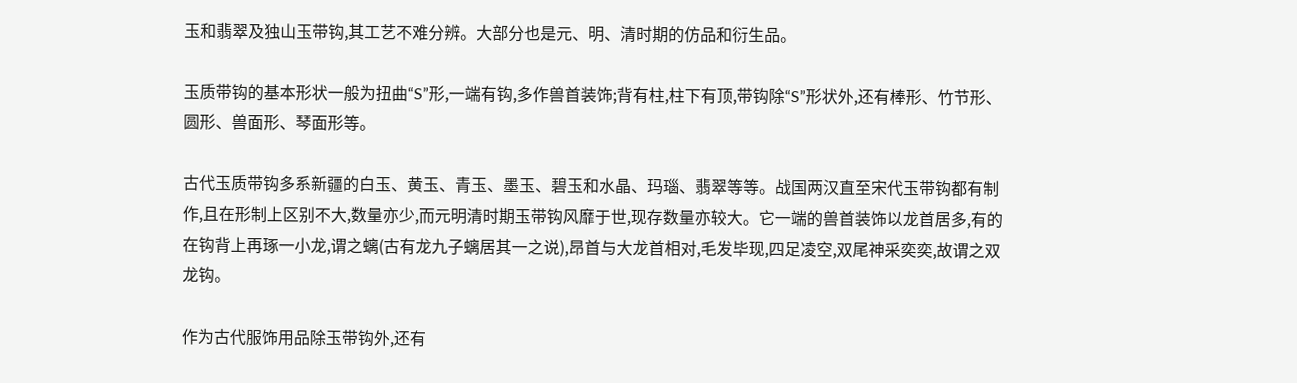玉和翡翠及独山玉带钩,其工艺不难分辨。大部分也是元、明、清时期的仿品和衍生品。

玉质带钩的基本形状一般为扭曲“S”形,一端有钩,多作兽首装饰;背有柱,柱下有顶,带钩除“S”形状外,还有棒形、竹节形、圆形、兽面形、琴面形等。

古代玉质带钩多系新疆的白玉、黄玉、青玉、墨玉、碧玉和水晶、玛瑙、翡翠等等。战国两汉直至宋代玉带钩都有制作,且在形制上区别不大,数量亦少,而元明清时期玉带钩风靡于世,现存数量亦较大。它一端的兽首装饰以龙首居多,有的在钩背上再琢一小龙,谓之螭(古有龙九子螭居其一之说),昂首与大龙首相对,毛发毕现,四足凌空,双尾神采奕奕,故谓之双龙钩。

作为古代服饰用品除玉带钩外,还有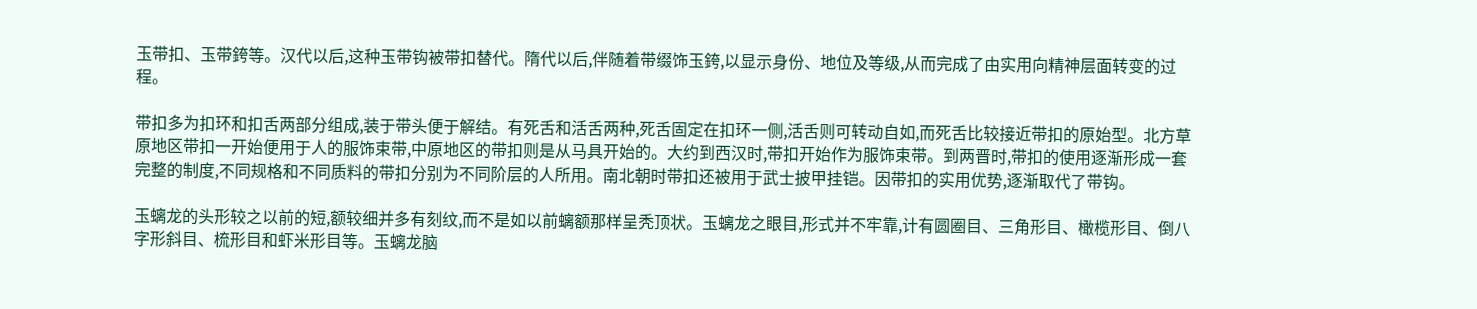玉带扣、玉带銙等。汉代以后,这种玉带钩被带扣替代。隋代以后,伴随着带缀饰玉銙,以显示身份、地位及等级,从而完成了由实用向精神层面转变的过程。

带扣多为扣环和扣舌两部分组成,装于带头便于解结。有死舌和活舌两种,死舌固定在扣环一侧,活舌则可转动自如,而死舌比较接近带扣的原始型。北方草原地区带扣一开始便用于人的服饰束带,中原地区的带扣则是从马具开始的。大约到西汉时,带扣开始作为服饰束带。到两晋时,带扣的使用逐渐形成一套完整的制度,不同规格和不同质料的带扣分别为不同阶层的人所用。南北朝时带扣还被用于武士披甲挂铠。因带扣的实用优势,逐渐取代了带钩。

玉螭龙的头形较之以前的短,额较细并多有刻纹,而不是如以前螭额那样呈秃顶状。玉螭龙之眼目,形式并不牢靠,计有圆圈目、三角形目、橄榄形目、倒八字形斜目、梳形目和虾米形目等。玉螭龙脑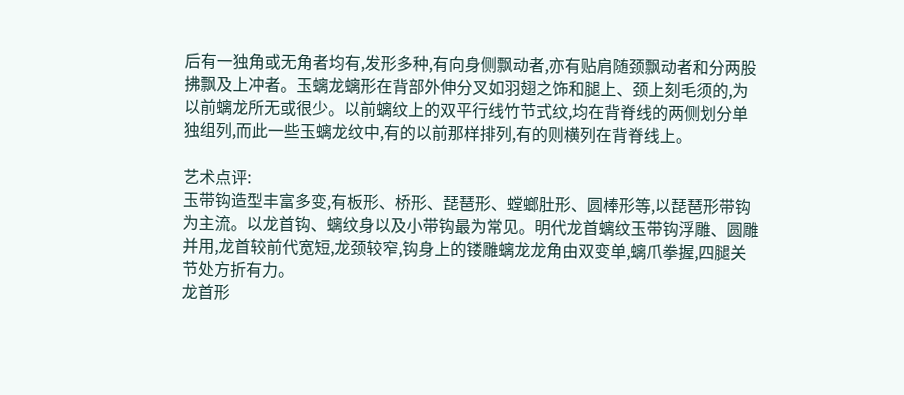后有一独角或无角者均有,发形多种,有向身侧飘动者,亦有贴肩随颈飘动者和分两股拂飘及上冲者。玉螭龙螭形在背部外伸分叉如羽翅之饰和腿上、颈上刻毛须的,为以前螭龙所无或很少。以前螭纹上的双平行线竹节式纹,均在背脊线的两侧划分单独组列,而此一些玉螭龙纹中,有的以前那样排列,有的则横列在背脊线上。

艺术点评:
玉带钩造型丰富多变,有板形、桥形、琵琶形、螳螂肚形、圆棒形等,以琵琶形带钩为主流。以龙首钩、螭纹身以及小带钩最为常见。明代龙首螭纹玉带钩浮雕、圆雕并用,龙首较前代宽短,龙颈较窄,钩身上的镂雕螭龙龙角由双变单,螭爪拳握,四腿关节处方折有力。
龙首形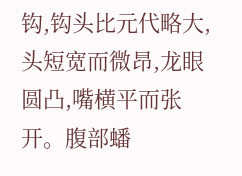钩,钩头比元代略大,头短宽而微昂,龙眼圆凸,嘴横平而张开。腹部蟠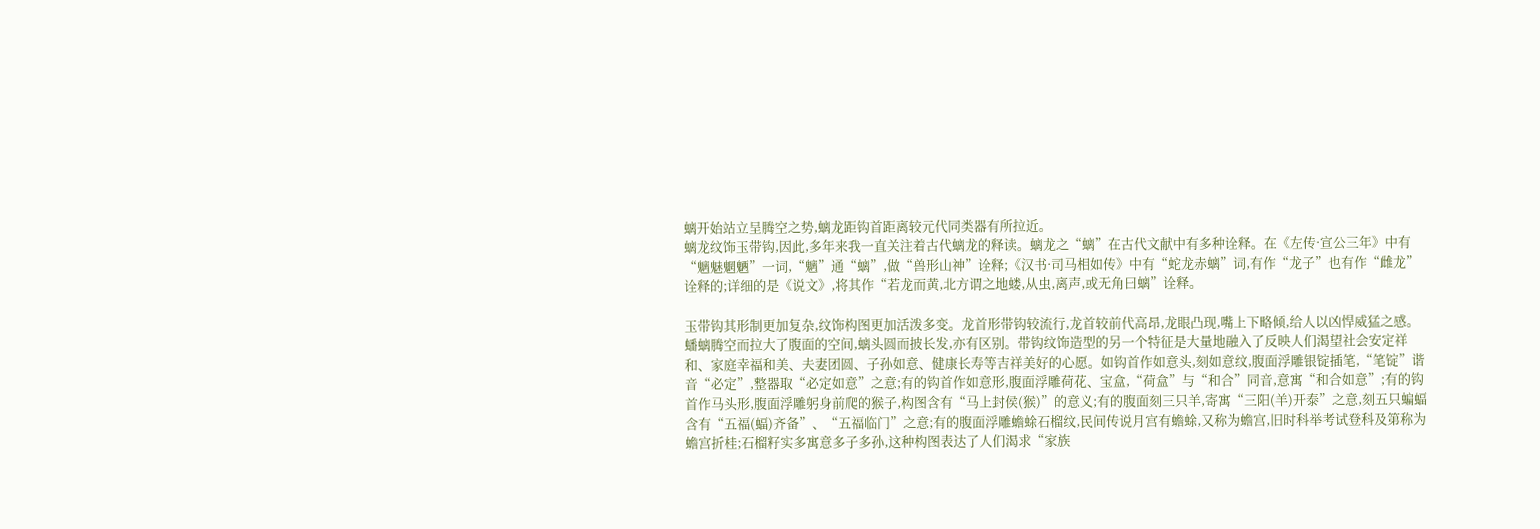螭开始站立呈腾空之势,螭龙距钩首距离较元代同类器有所拉近。
螭龙纹饰玉带钩,因此,多年来我一直关注着古代螭龙的释读。螭龙之“螭”在古代文献中有多种诠释。在《左传·宣公三年》中有“魑魅魍魉”一词,“魑”通“螭”,做“兽形山神”诠释;《汉书·司马相如传》中有“蛇龙赤螭”词,有作“龙子”也有作“雌龙”诠释的;详细的是《说文》,将其作“若龙而黄,北方谓之地蝼,从虫,离声,或无角曰螭”诠释。

玉带钩其形制更加复杂,纹饰构图更加活泼多变。龙首形带钩较流行,龙首较前代高昂,龙眼凸现,嘴上下略倾,给人以凶悍威猛之感。蟠螭腾空而拉大了腹面的空间,螭头圆而披长发,亦有区别。带钩纹饰造型的另一个特征是大量地融入了反映人们渴望社会安定祥和、家庭幸福和美、夫妻团圆、子孙如意、健康长寿等吉祥美好的心愿。如钩首作如意头,刻如意纹,腹面浮雕银锭插笔,“笔锭”谐音“必定”,整器取“必定如意”之意;有的钩首作如意形,腹面浮雕荷花、宝盒,“荷盒”与“和合”同音,意寓“和合如意”;有的钩首作马头形,腹面浮雕躬身前爬的猴子,构图含有“马上封侯(猴)”的意义;有的腹面刻三只羊,寄寓“三阳(羊)开泰”之意,刻五只蝙蝠含有“五福(蝠)齐备”、“五福临门”之意;有的腹面浮雕蟾蜍石榴纹,民间传说月宫有蟾蜍,又称为蟾宫,旧时科举考试登科及第称为蟾宫折桂;石榴籽实多寓意多子多孙,这种构图表达了人们渴求“家族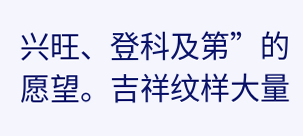兴旺、登科及第”的愿望。吉祥纹样大量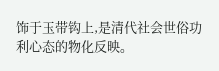饰于玉带钩上,是清代社会世俗功利心态的物化反映。